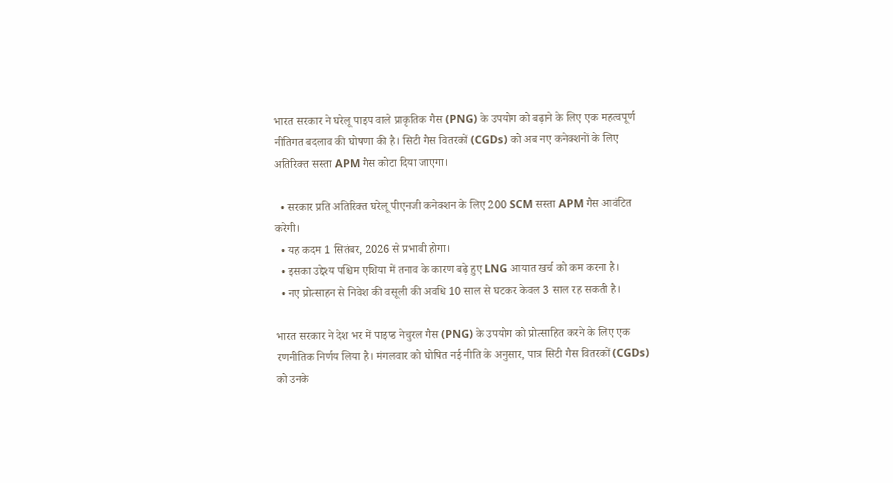भारत सरकार ने घरेलू पाइप वाले प्राकृतिक गैस (PNG) के उपयोग को बढ़ाने के लिए एक महत्वपूर्ण नीतिगत बदलाव की घोषणा की है। सिटी गैस वितरकों (CGDs) को अब नए कनेक्शनों के लिए अतिरिक्त सस्ता APM गैस कोटा दिया जाएगा।

  • सरकार प्रति अतिरिक्त घरेलू पीएनजी कनेक्शन के लिए 200 SCM सस्ता APM गैस आवंटित करेगी।
  • यह कदम 1 सितंबर, 2026 से प्रभावी होगा।
  • इसका उद्देश्य पश्चिम एशिया में तनाव के कारण बढ़े हुए LNG आयात खर्च को कम करना है।
  • नए प्रोत्साहन से निवेश की वसूली की अवधि 10 साल से घटकर केवल 3 साल रह सकती है।

भारत सरकार ने देश भर में पाइप्ड नेचुरल गैस (PNG) के उपयोग को प्रोत्साहित करने के लिए एक रणनीतिक निर्णय लिया है। मंगलवार को घोषित नई नीति के अनुसार, पात्र सिटी गैस वितरकों (CGDs) को उनके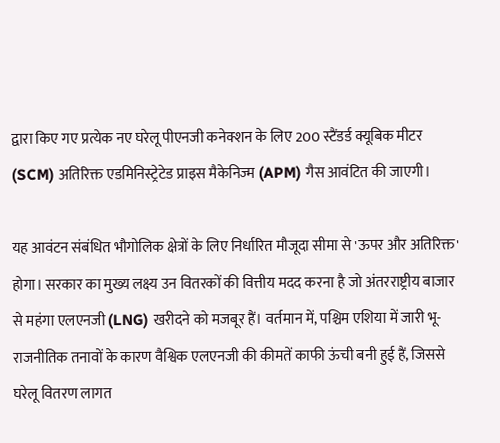द्वारा किए गए प्रत्येक नए घरेलू पीएनजी कनेक्शन के लिए 200 स्टैंडर्ड क्यूबिक मीटर (SCM) अतिरिक्त एडमिनिस्ट्रेटेड प्राइस मैकेनिज्म (APM) गैस आवंटित की जाएगी।

यह आवंटन संबंधित भौगोलिक क्षेत्रों के लिए निर्धारित मौजूदा सीमा से 'ऊपर और अतिरिक्त' होगा। सरकार का मुख्य लक्ष्य उन वितरकों की वित्तीय मदद करना है जो अंतरराष्ट्रीय बाजार से महंगा एलएनजी (LNG) खरीदने को मजबूर हैं। वर्तमान में, पश्चिम एशिया में जारी भू-राजनीतिक तनावों के कारण वैश्विक एलएनजी की कीमतें काफी ऊंची बनी हुई हैं, जिससे घरेलू वितरण लागत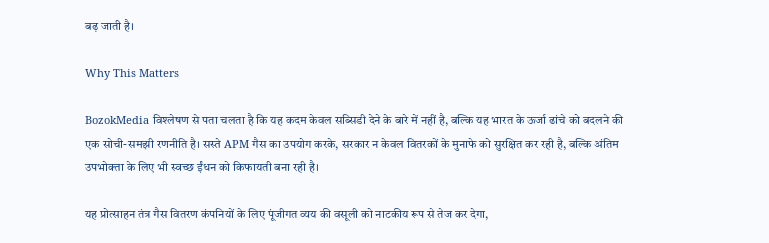बढ़ जाती है।

Why This Matters

BozokMedia विश्लेषण से पता चलता है कि यह कदम केवल सब्सिडी देने के बारे में नहीं है, बल्कि यह भारत के ऊर्जा ढांचे को बदलने की एक सोची-समझी रणनीति है। सस्ते APM गैस का उपयोग करके, सरकार न केवल वितरकों के मुनाफे को सुरक्षित कर रही है, बल्कि अंतिम उपभोक्ता के लिए भी स्वच्छ ईंधन को किफायती बना रही है।

यह प्रोत्साहन तंत्र गैस वितरण कंपनियों के लिए पूंजीगत व्यय की वसूली को नाटकीय रूप से तेज कर देगा,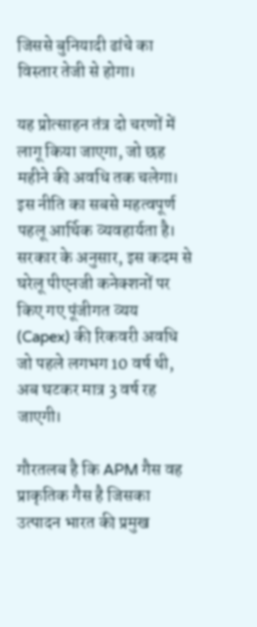जिससे बुनियादी ढांचे का विस्तार तेजी से होगा।

यह प्रोत्साहन तंत्र दो चरणों में लागू किया जाएगा, जो छह महीने की अवधि तक चलेगा। इस नीति का सबसे महत्वपूर्ण पहलू आर्थिक व्यवहार्यता है। सरकार के अनुसार, इस कदम से घरेलू पीएनजी कनेक्शनों पर किए गए पूंजीगत व्यय (Capex) की रिकवरी अवधि जो पहले लगभग 10 वर्ष थी, अब घटकर मात्र 3 वर्ष रह जाएगी।

गौरतलब है कि APM गैस वह प्राकृतिक गैस है जिसका उत्पादन भारत की प्रमुख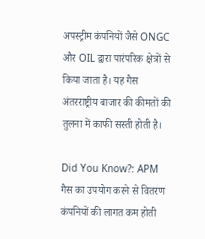अपस्ट्रीम कंपनियों जैसे ONGC और OIL द्वारा पारंपरिक क्षेत्रों से किया जाता है। यह गैस अंतरराष्ट्रीय बाजार की कीमतों की तुलना में काफी सस्ती होती है।

Did You Know?: APM गैस का उपयोग करने से वितरण कंपनियों की लागत कम होती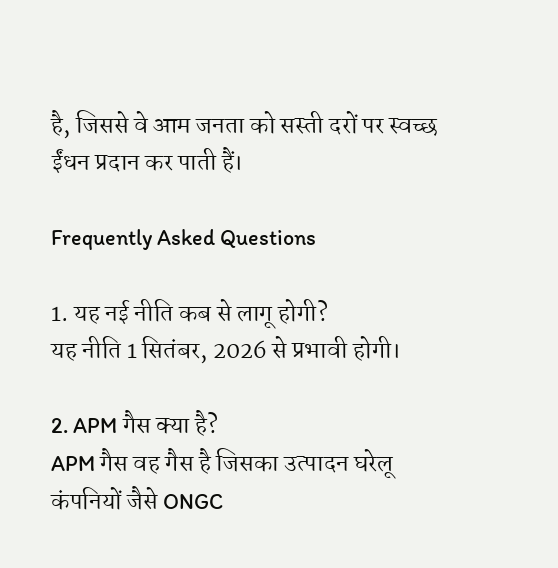है, जिससे वे आम जनता को सस्ती दरों पर स्वच्छ ईंधन प्रदान कर पाती हैं।

Frequently Asked Questions

1. यह नई नीति कब से लागू होगी?
यह नीति 1 सितंबर, 2026 से प्रभावी होगी।

2. APM गैस क्या है?
APM गैस वह गैस है जिसका उत्पादन घरेलू कंपनियों जैसे ONGC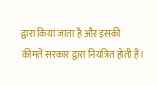द्वारा किया जाता है और इसकी कीमतें सरकार द्वारा नियंत्रित होती हैं।